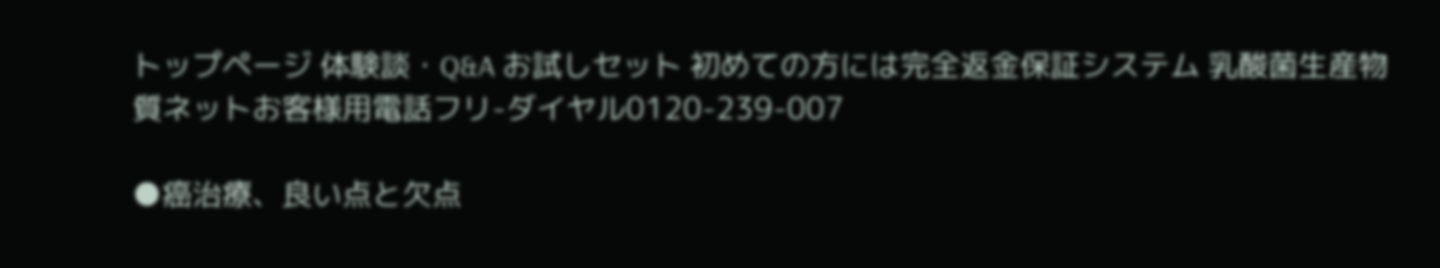トップページ 体験談・Q&A お試しセット 初めての方には完全返金保証システム 乳酸菌生産物質ネットお客様用電話フリ-ダイヤル0120-239-007

●癌治療、良い点と欠点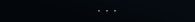・・・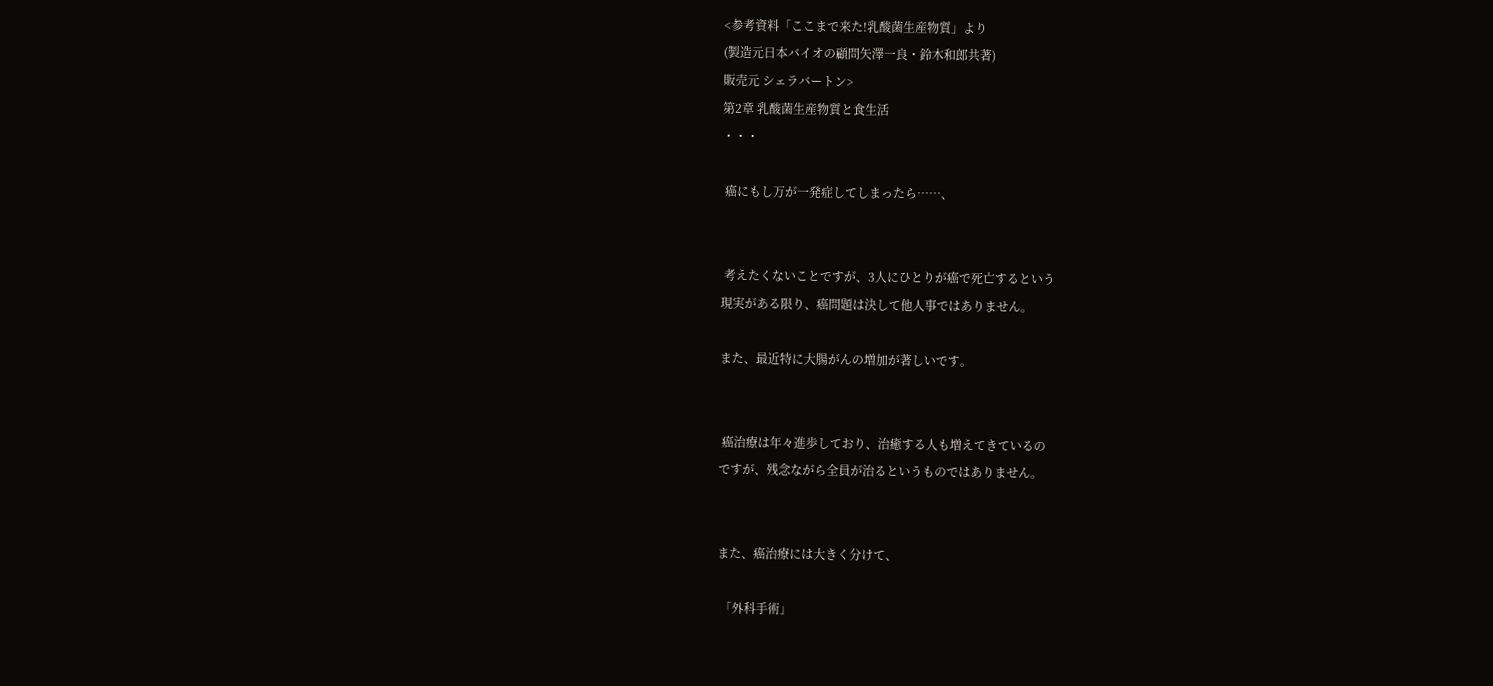<参考資料「ここまで来た!乳酸菌生産物質」より
(製造元日本バイオの顧問矢澤一良・鈴木和郎共著)
販売元 シェラバートン>
第2章 乳酸菌生産物質と食生活
・・・

 癌にもし万が一発症してしまったら……、


 考えたくないことですが、3人にひとりが癌で死亡するという
現実がある限り、癌問題は決して他人事ではありません。

また、最近特に大腸がんの増加が著しいです。


 癌治療は年々進歩しており、治癒する人も増えてきているの
ですが、残念ながら全員が治るというものではありません。


また、癌治療には大きく分けて、

 「外科手術」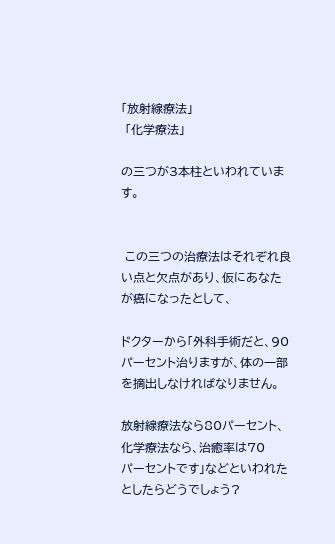「放射線療法」
 「化学療法」

の三つが3本柱といわれています。


 この三つの治療法はそれぞれ良い点と欠点があり、仮にあなた
が癌になったとして、

ドクターから「外科手術だと、90パーセント治りますが、体の一部
を摘出しなければなりません。

放射線療法なら80パーセント、化学療法なら、治癒率は70
パーセントです」などといわれたとしたらどうでしょう?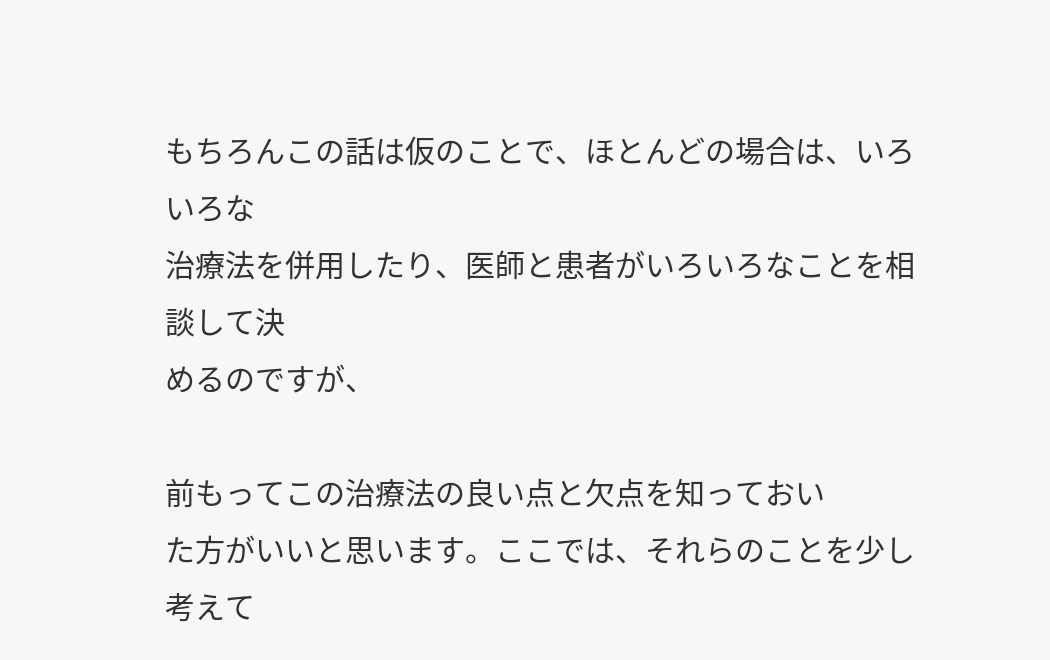もちろんこの話は仮のことで、ほとんどの場合は、いろいろな
治療法を併用したり、医師と患者がいろいろなことを相談して決
めるのですが、

前もってこの治療法の良い点と欠点を知っておい
た方がいいと思います。ここでは、それらのことを少し考えて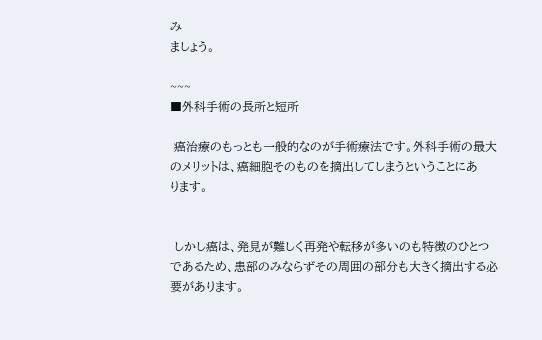み
ましょう。

~~~
■外科手術の長所と短所

 癌治療のもっとも一般的なのが手術療法です。外科手術の最大
のメリットは、癌細胞そのものを摘出してしまうということにあ
ります。


 しかし癌は、発見が難しく再発や転移が多いのも特徴のひとつ
であるため、患部のみならずその周囲の部分も大きく摘出する必
要があります。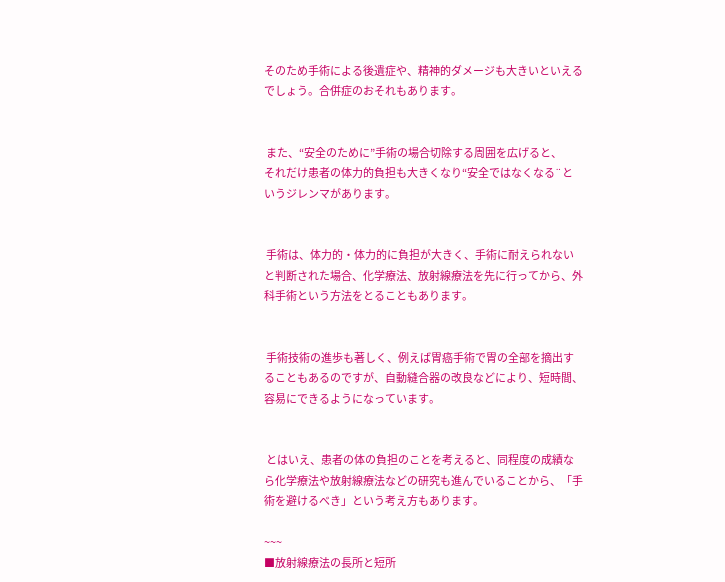そのため手術による後遺症や、精神的ダメージも大きいといえる
でしょう。合併症のおそれもあります。


 また、“安全のために”手術の場合切除する周囲を広げると、
それだけ患者の体力的負担も大きくなり“安全ではなくなる¨と
いうジレンマがあります。


 手術は、体力的・体力的に負担が大きく、手術に耐えられない
と判断された場合、化学療法、放射線療法を先に行ってから、外
科手術という方法をとることもあります。


 手術技術の進歩も著しく、例えば胃癌手術で胃の全部を摘出す
ることもあるのですが、自動縫合器の改良などにより、短時間、
容易にできるようになっています。


 とはいえ、患者の体の負担のことを考えると、同程度の成績な
ら化学療法や放射線療法などの研究も進んでいることから、「手
術を避けるべき」という考え方もあります。

~~~
■放射線療法の長所と短所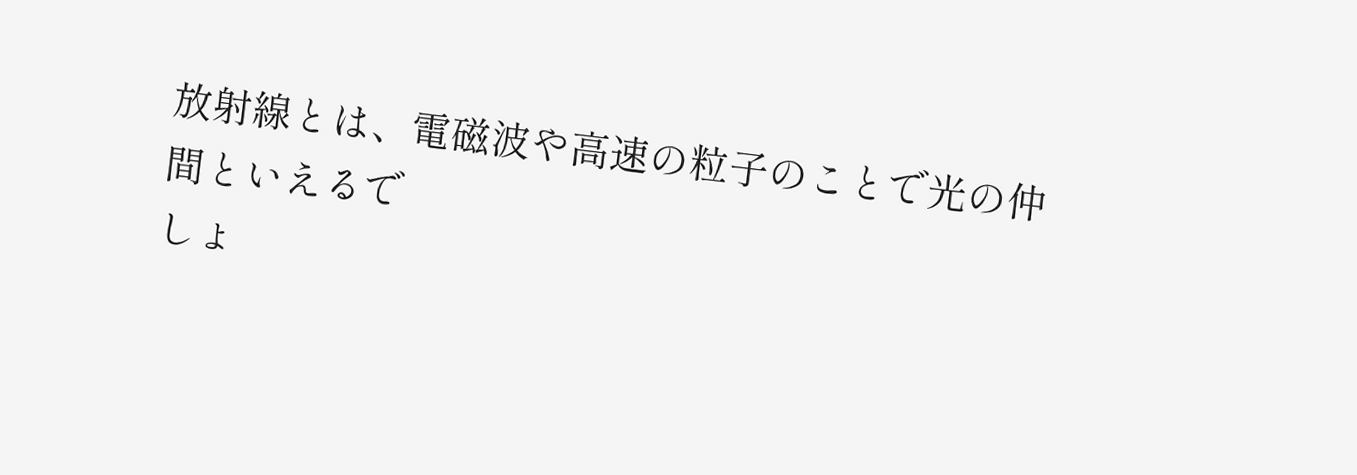放射線とは、電磁波や高速の粒子のことで光の仲間といえるで
しょ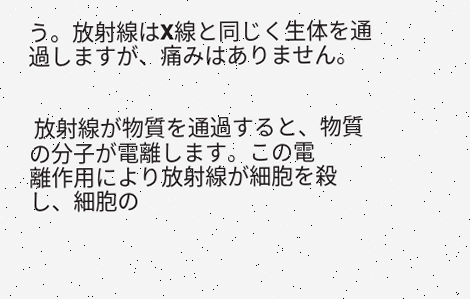う。放射線はX線と同じく生体を通過しますが、痛みはありません。


 放射線が物質を通過すると、物質の分子が電離します。この電
離作用により放射線が細胞を殺し、細胞の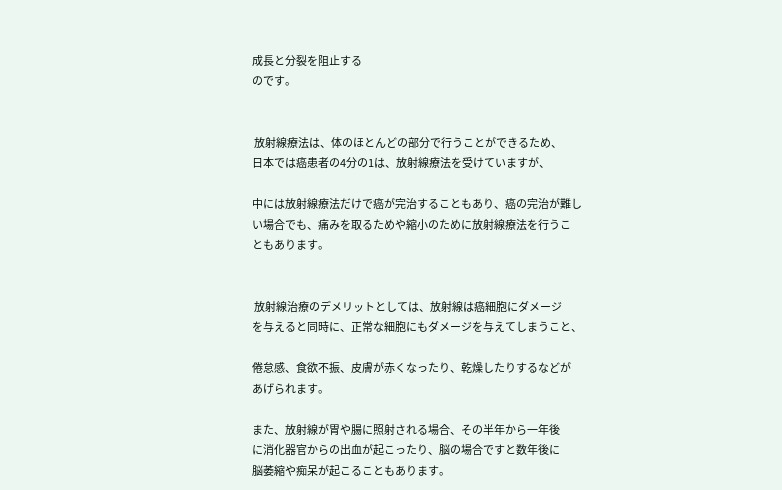成長と分裂を阻止する
のです。


 放射線療法は、体のほとんどの部分で行うことができるため、
日本では癌患者の4分の1は、放射線療法を受けていますが、

中には放射線療法だけで癌が完治することもあり、癌の完治が難し
い場合でも、痛みを取るためや縮小のために放射線療法を行うこ
ともあります。


 放射線治療のデメリットとしては、放射線は癌細胞にダメージ
を与えると同時に、正常な細胞にもダメージを与えてしまうこと、

倦怠感、食欲不振、皮膚が赤くなったり、乾燥したりするなどが
あげられます。

また、放射線が胃や腸に照射される場合、その半年から一年後
に消化器官からの出血が起こったり、脳の場合ですと数年後に
脳萎縮や痴呆が起こることもあります。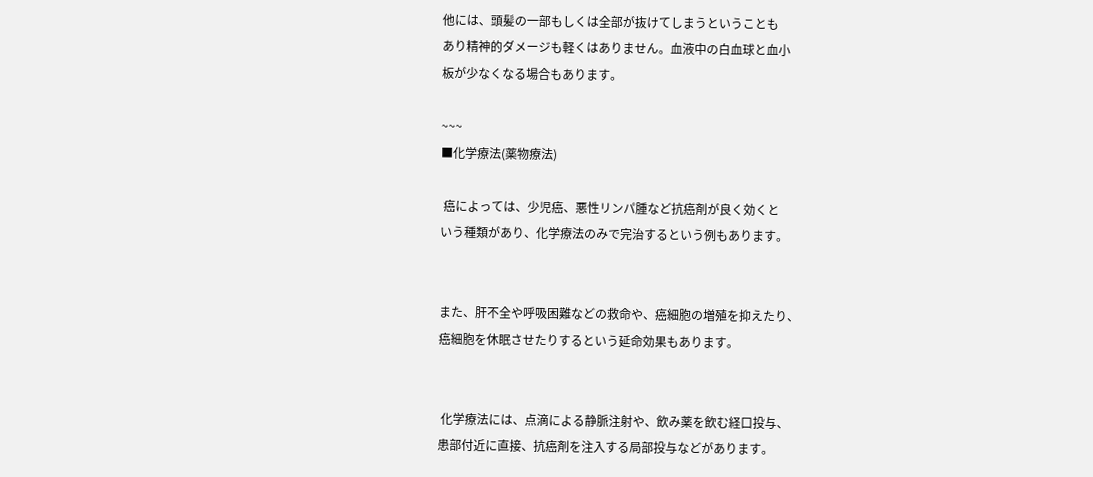他には、頭髪の一部もしくは全部が抜けてしまうということも
あり精神的ダメージも軽くはありません。血液中の白血球と血小
板が少なくなる場合もあります。

~~~
■化学療法(薬物療法)

 癌によっては、少児癌、悪性リンパ腫など抗癌剤が良く効くと
いう種類があり、化学療法のみで完治するという例もあります。


また、肝不全や呼吸困難などの救命や、癌細胞の増殖を抑えたり、
癌細胞を休眠させたりするという延命効果もあります。


 化学療法には、点滴による静脈注射や、飲み薬を飲む経口投与、
患部付近に直接、抗癌剤を注入する局部投与などがあります。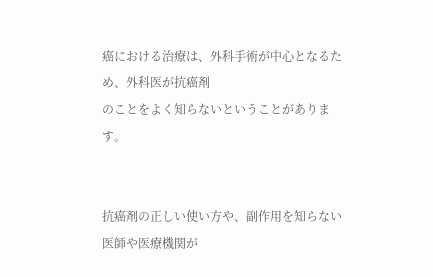癌における治療は、外科手術が中心となるため、外科医が抗癌剤
のことをよく知らないということがあります。


抗癌剤の正しい使い方や、副作用を知らない医師や医療機関が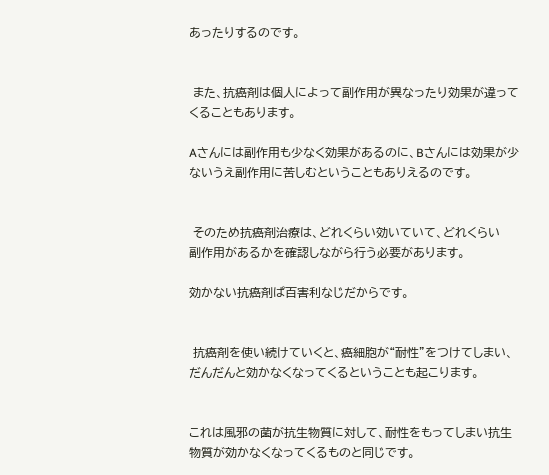あったりするのです。


 また、抗癌剤は個人によって副作用が異なったり効果が違って
くることもあります。

Aさんには副作用も少なく効果があるのに、Bさんには効果が少
ないうえ副作用に苦しむということもありえるのです。


 そのため抗癌剤治療は、どれくらい効いていて、どれくらい
副作用があるかを確認しながら行う必要があります。

効かない抗癌剤ぱ百害利なじだからです。


 抗癌剤を使い続けていくと、癌細胞が“耐性”をつけてしまい、
だんだんと効かなくなってくるということも起こります。


これは風邪の菌が抗生物質に対して、耐性をもってしまい抗生
物質が効かなくなってくるものと同じです。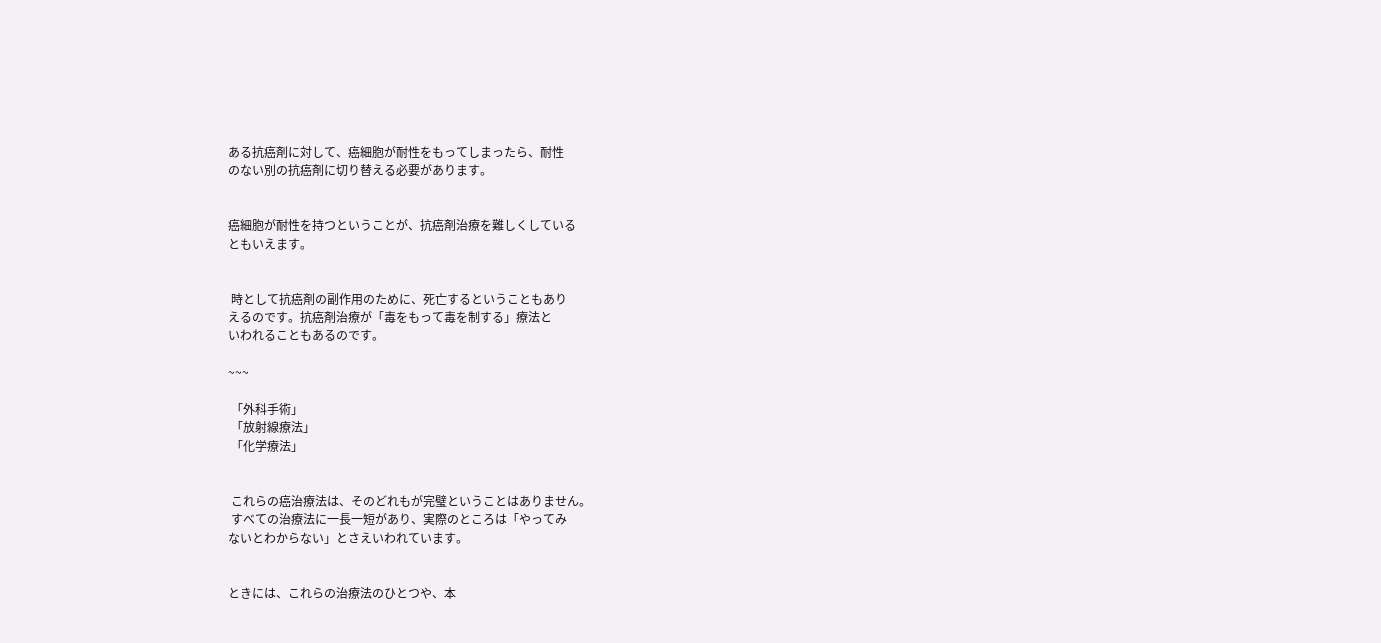ある抗癌剤に対して、癌細胞が耐性をもってしまったら、耐性
のない別の抗癌剤に切り替える必要があります。


癌細胞が耐性を持つということが、抗癌剤治療を難しくしている
ともいえます。


 時として抗癌剤の副作用のために、死亡するということもあり
えるのです。抗癌剤治療が「毒をもって毒を制する」療法と
いわれることもあるのです。

~~~

 「外科手術」
 「放射線療法」
 「化学療法」


 これらの癌治療法は、そのどれもが完璧ということはありません。
 すべての治療法に一長一短があり、実際のところは「やってみ
ないとわからない」とさえいわれています。


ときには、これらの治療法のひとつや、本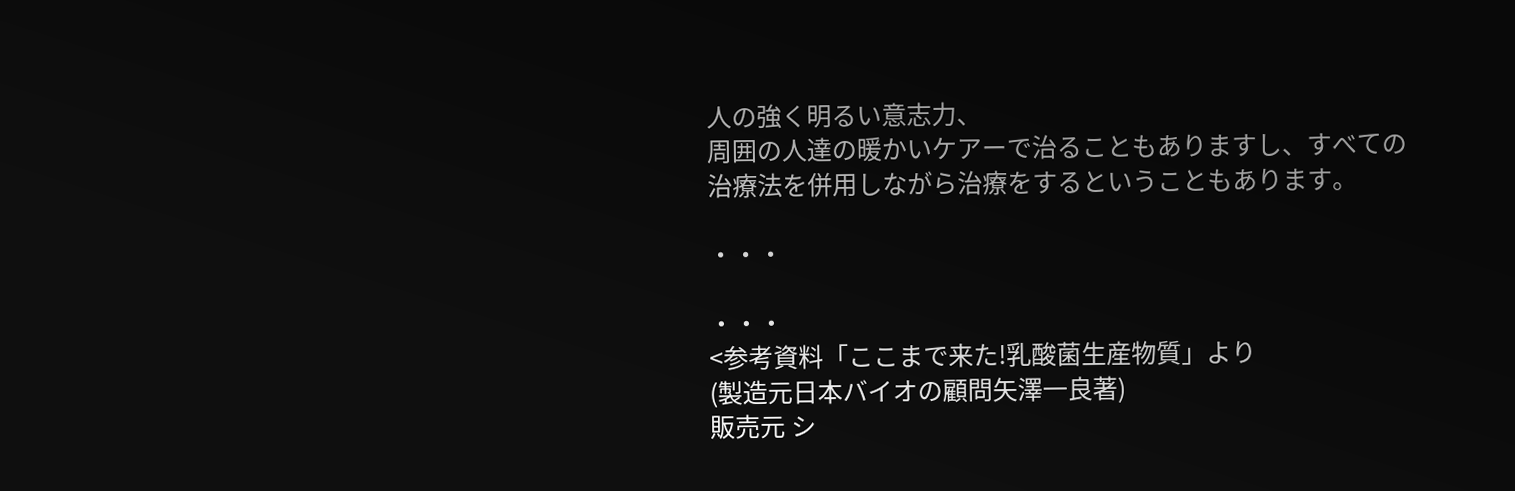人の強く明るい意志力、
周囲の人達の暖かいケアーで治ることもありますし、すべての
治療法を併用しながら治療をするということもあります。

・・・

・・・
<参考資料「ここまで来た!乳酸菌生産物質」より
(製造元日本バイオの顧問矢澤一良著)
販売元 シ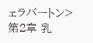ェラバートン>
第2章 乳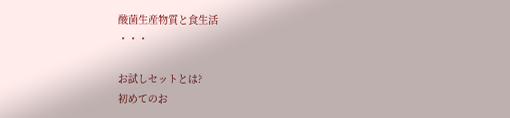酸菌生産物質と食生活
・・・

お試しセットとは?
初めてのお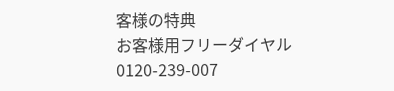客様の特典
お客様用フリーダイヤル 0120-239-007